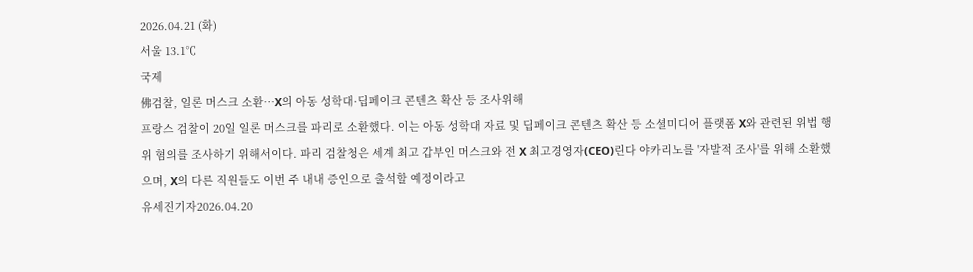2026.04.21 (화)
서울 13.1℃
국제
佛검찰, 일론 머스크 소환…X의 아동 성학대·딥페이크 콘텐츠 확산 등 조사위해
프랑스 검찰이 20일 일론 머스크를 파리로 소환했다. 이는 아동 성학대 자료 및 딥페이크 콘텐츠 확산 등 소셜미디어 플랫폼 X와 관련된 위법 행위 혐의를 조사하기 위해서이다. 파리 검찰청은 세계 최고 갑부인 머스크와 전 X 최고경영자(CEO)린다 야카리노를 '자발적 조사'를 위해 소환했으며, X의 다른 직원들도 이번 주 내내 증인으로 출석할 예정이라고
유세진기자2026.04.20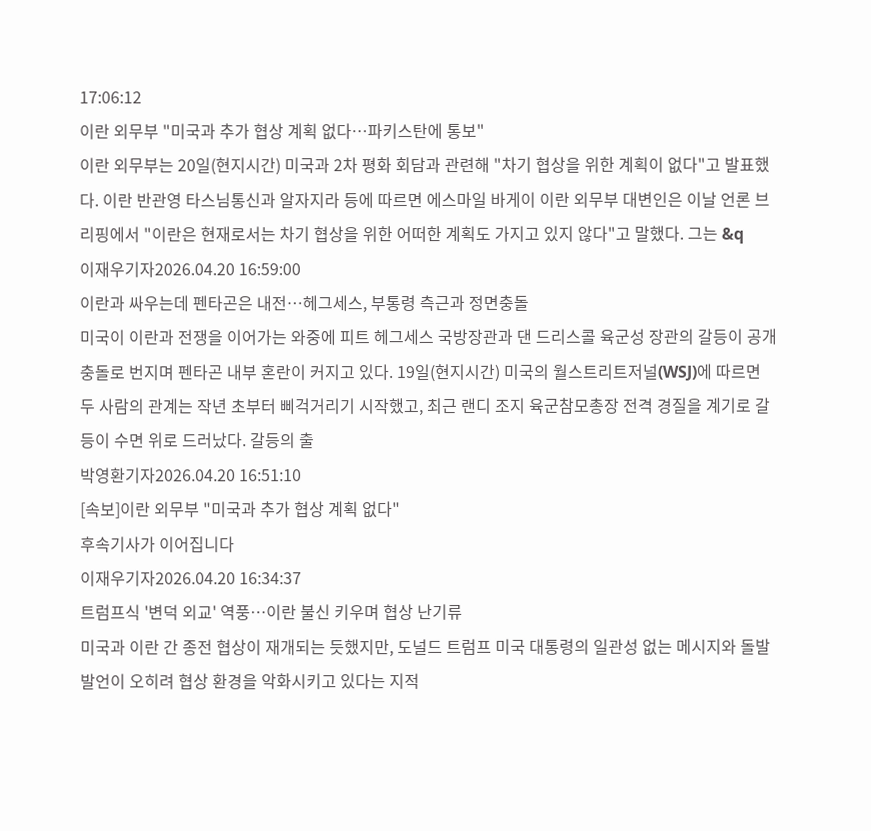17:06:12
이란 외무부 "미국과 추가 협상 계획 없다…파키스탄에 통보"
이란 외무부는 20일(현지시간) 미국과 2차 평화 회담과 관련해 "차기 협상을 위한 계획이 없다"고 발표했다. 이란 반관영 타스님통신과 알자지라 등에 따르면 에스마일 바게이 이란 외무부 대변인은 이날 언론 브리핑에서 "이란은 현재로서는 차기 협상을 위한 어떠한 계획도 가지고 있지 않다"고 말했다. 그는 &q
이재우기자2026.04.20 16:59:00
이란과 싸우는데 펜타곤은 내전…헤그세스, 부통령 측근과 정면충돌
미국이 이란과 전쟁을 이어가는 와중에 피트 헤그세스 국방장관과 댄 드리스콜 육군성 장관의 갈등이 공개 충돌로 번지며 펜타곤 내부 혼란이 커지고 있다. 19일(현지시간) 미국의 월스트리트저널(WSJ)에 따르면 두 사람의 관계는 작년 초부터 삐걱거리기 시작했고, 최근 랜디 조지 육군참모총장 전격 경질을 계기로 갈등이 수면 위로 드러났다. 갈등의 출
박영환기자2026.04.20 16:51:10
[속보]이란 외무부 "미국과 추가 협상 계획 없다"
후속기사가 이어집니다
이재우기자2026.04.20 16:34:37
트럼프식 '변덕 외교' 역풍…이란 불신 키우며 협상 난기류
미국과 이란 간 종전 협상이 재개되는 듯했지만, 도널드 트럼프 미국 대통령의 일관성 없는 메시지와 돌발 발언이 오히려 협상 환경을 악화시키고 있다는 지적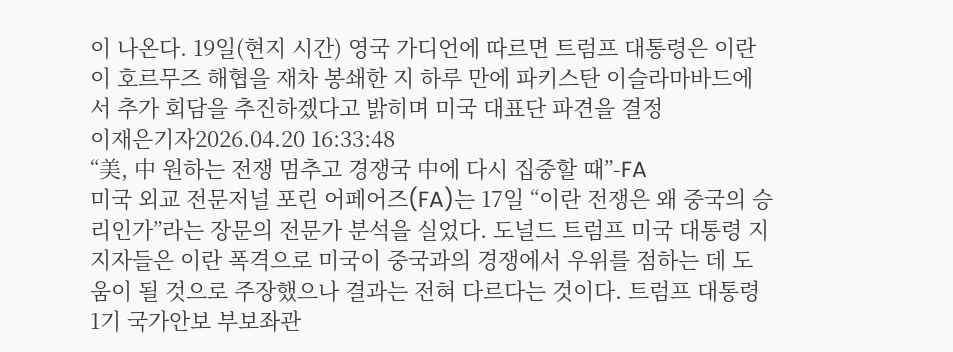이 나온다. 19일(현지 시간) 영국 가디언에 따르면 트럼프 대통령은 이란이 호르무즈 해협을 재차 봉쇄한 지 하루 만에 파키스탄 이슬라마바드에서 추가 회담을 추진하겠다고 밝히며 미국 대표단 파견을 결정
이재은기자2026.04.20 16:33:48
“美, 中 원하는 전쟁 멈추고 경쟁국 中에 다시 집중할 때”-FA
미국 외교 전문저널 포린 어페어즈(FA)는 17일 “이란 전쟁은 왜 중국의 승리인가”라는 장문의 전문가 분석을 실었다. 도널드 트럼프 미국 대통령 지지자들은 이란 폭격으로 미국이 중국과의 경쟁에서 우위를 점하는 데 도움이 될 것으로 주장했으나 결과는 전혀 다르다는 것이다. 트럼프 대통령 1기 국가안보 부보좌관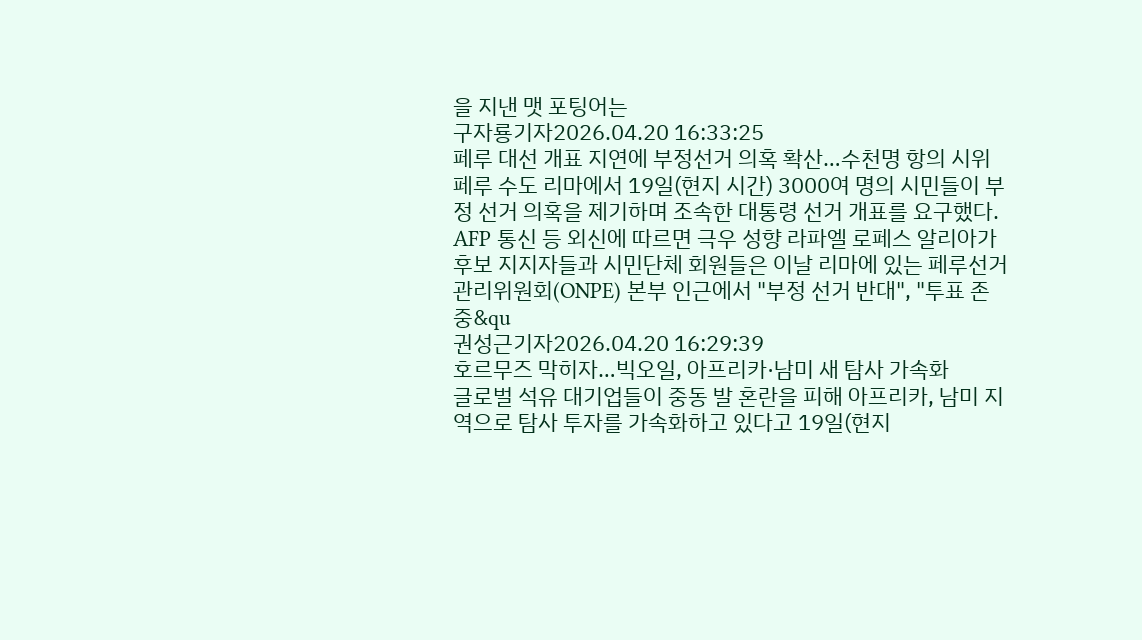을 지낸 맷 포팅어는
구자룡기자2026.04.20 16:33:25
페루 대선 개표 지연에 부정선거 의혹 확산…수천명 항의 시위
페루 수도 리마에서 19일(현지 시간) 3000여 명의 시민들이 부정 선거 의혹을 제기하며 조속한 대통령 선거 개표를 요구했다. AFP 통신 등 외신에 따르면 극우 성향 라파엘 로페스 알리아가 후보 지지자들과 시민단체 회원들은 이날 리마에 있는 페루선거관리위원회(ONPE) 본부 인근에서 "부정 선거 반대", "투표 존중&qu
권성근기자2026.04.20 16:29:39
호르무즈 막히자…빅오일, 아프리카·남미 새 탐사 가속화
글로벌 석유 대기업들이 중동 발 혼란을 피해 아프리카, 남미 지역으로 탐사 투자를 가속화하고 있다고 19일(현지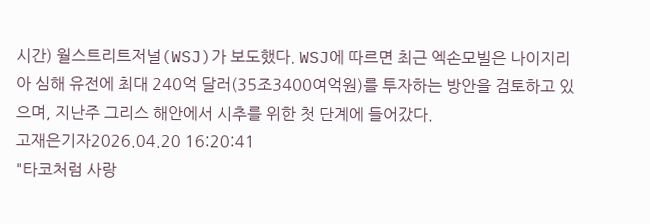시간) 월스트리트저널(WSJ)가 보도했다. WSJ에 따르면 최근 엑손모빌은 나이지리아 심해 유전에 최대 240억 달러(35조3400여억원)를 투자하는 방안을 검토하고 있으며, 지난주 그리스 해안에서 시추를 위한 첫 단계에 들어갔다.
고재은기자2026.04.20 16:20:41
"타코처럼 사랑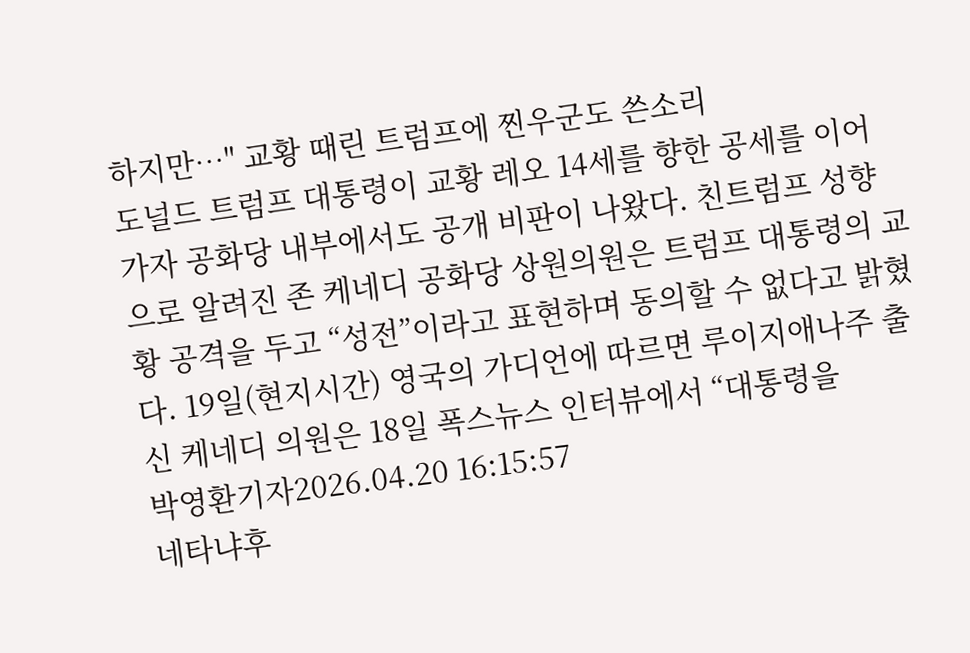하지만…" 교황 때린 트럼프에 찐우군도 쓴소리
도널드 트럼프 대통령이 교황 레오 14세를 향한 공세를 이어가자 공화당 내부에서도 공개 비판이 나왔다. 친트럼프 성향으로 알려진 존 케네디 공화당 상원의원은 트럼프 대통령의 교황 공격을 두고 “성전”이라고 표현하며 동의할 수 없다고 밝혔다. 19일(현지시간) 영국의 가디언에 따르면 루이지애나주 출신 케네디 의원은 18일 폭스뉴스 인터뷰에서 “대통령을
박영환기자2026.04.20 16:15:57
네타냐후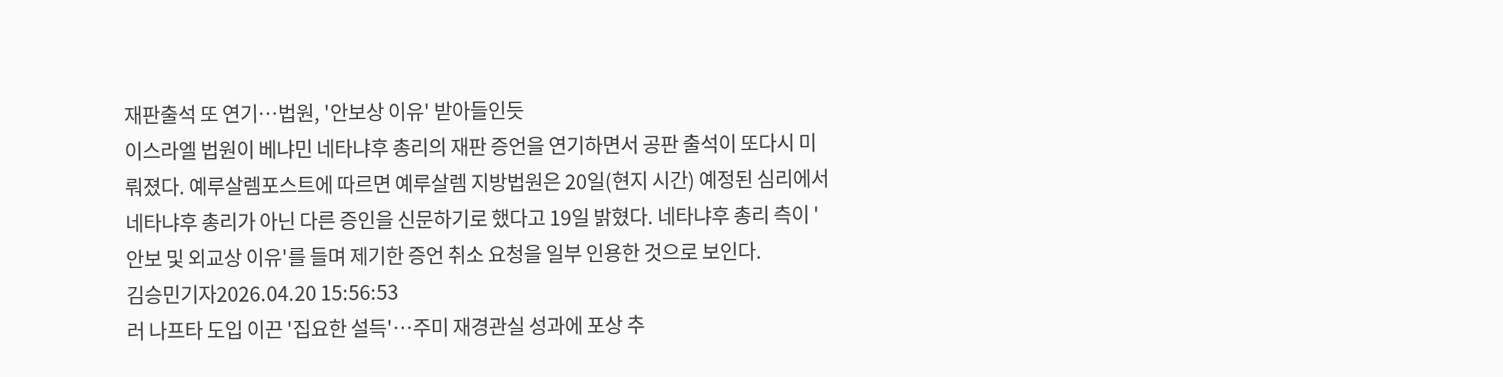재판출석 또 연기…법원, '안보상 이유' 받아들인듯
이스라엘 법원이 베냐민 네타냐후 총리의 재판 증언을 연기하면서 공판 출석이 또다시 미뤄졌다. 예루살렘포스트에 따르면 예루살렘 지방법원은 20일(현지 시간) 예정된 심리에서 네타냐후 총리가 아닌 다른 증인을 신문하기로 했다고 19일 밝혔다. 네타냐후 총리 측이 '안보 및 외교상 이유'를 들며 제기한 증언 취소 요청을 일부 인용한 것으로 보인다.
김승민기자2026.04.20 15:56:53
러 나프타 도입 이끈 '집요한 설득'…주미 재경관실 성과에 포상 추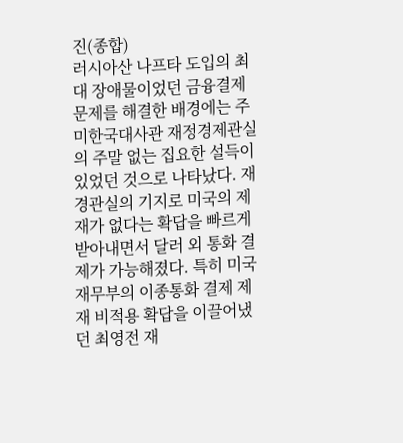진(종합)
러시아산 나프타 도입의 최대 장애물이었던 금융결제 문제를 해결한 배경에는 주미한국대사관 재정경제관실의 주말 없는 집요한 설득이 있었던 것으로 나타났다. 재경관실의 기지로 미국의 제재가 없다는 확답을 빠르게 받아내면서 달러 외 통화 결제가 가능해졌다. 특히 미국 재무부의 이종통화 결제 제재 비적용 확답을 이끌어냈던 최영전 재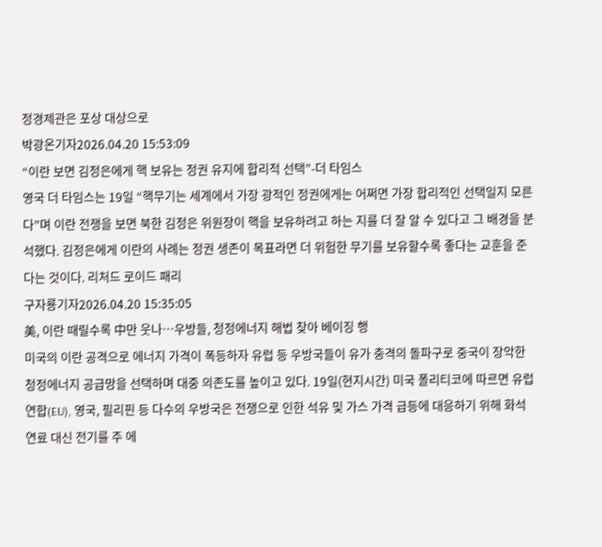정경제관은 포상 대상으로
박광온기자2026.04.20 15:53:09
“이란 보면 김정은에게 핵 보유는 정권 유지에 합리적 선택”-더 타임스
영국 더 타임스는 19일 “핵무기는 세계에서 가장 광적인 정권에게는 어쩌면 가장 합리적인 선택일지 모른다”며 이란 전쟁을 보면 북한 김정은 위원장이 핵을 보유하려고 하는 지를 더 잘 알 수 있다고 그 배경을 분석했다. 김정은에게 이란의 사례는 정권 생존이 목표라면 더 위험한 무기를 보유할수록 좋다는 교훈을 준다는 것이다. 리처드 로이드 패리
구자룡기자2026.04.20 15:35:05
美, 이란 때릴수록 中만 웃나…우방들, 청정에너지 해법 찾아 베이징 행
미국의 이란 공격으로 에너지 가격이 폭등하자 유럽 등 우방국들이 유가 충격의 돌파구로 중국이 장악한 청정에너지 공급망을 선택하며 대중 의존도를 높이고 있다. 19일(현지시간) 미국 폴리티코에 따르면 유럽연합(EU), 영국, 필리핀 등 다수의 우방국은 전쟁으로 인한 석유 및 가스 가격 급등에 대응하기 위해 화석연료 대신 전기를 주 에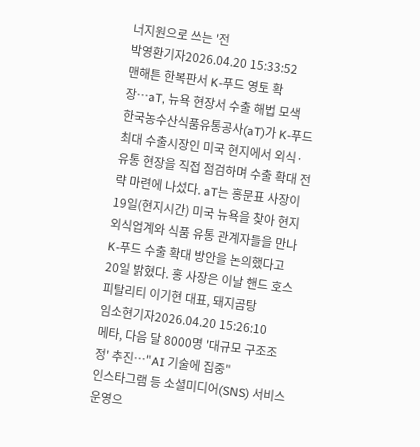너지원으로 쓰는 '전
박영환기자2026.04.20 15:33:52
맨해튼 한복판서 K-푸드 영토 확장…aT, 뉴욕 현장서 수출 해법 모색
한국농수산식품유통공사(aT)가 K-푸드 최대 수출시장인 미국 현지에서 외식·유통 현장을 직접 점검하며 수출 확대 전략 마련에 나섰다. aT는 홍문표 사장이 19일(현지시간) 미국 뉴욕을 찾아 현지 외식업계와 식품 유통 관계자들을 만나 K-푸드 수출 확대 방안을 논의했다고 20일 밝혔다. 홍 사장은 이날 핸드 호스피탈리티 이기현 대표, 돼지곰탕
임소현기자2026.04.20 15:26:10
메타, 다음 달 8000명 '대규모 구조조정' 추진…"AI 기술에 집중"
인스타그램 등 소셜미디어(SNS) 서비스 운영으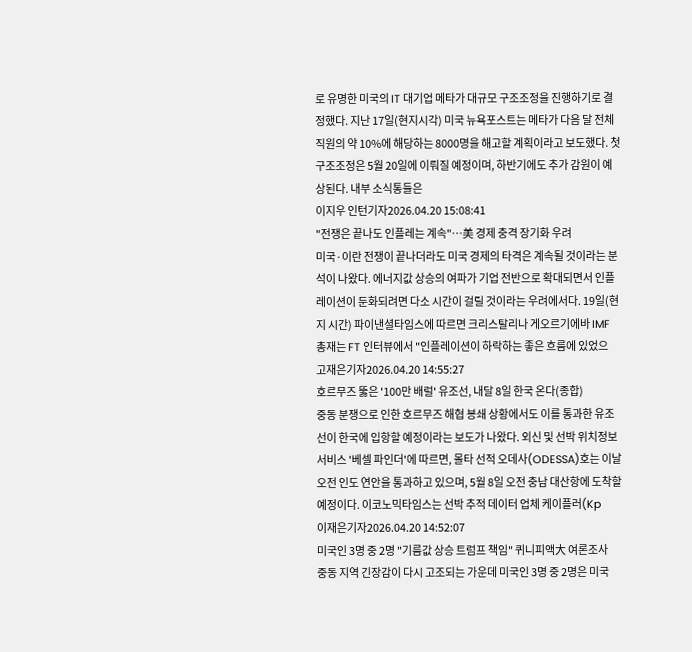로 유명한 미국의 IT 대기업 메타가 대규모 구조조정을 진행하기로 결정했다. 지난 17일(현지시각) 미국 뉴욕포스트는 메타가 다음 달 전체 직원의 약 10%에 해당하는 8000명을 해고할 계획이라고 보도했다. 첫 구조조정은 5월 20일에 이뤄질 예정이며, 하반기에도 추가 감원이 예상된다. 내부 소식통들은
이지우 인턴기자2026.04.20 15:08:41
"전쟁은 끝나도 인플레는 계속"…美 경제 충격 장기화 우려
미국·이란 전쟁이 끝나더라도 미국 경제의 타격은 계속될 것이라는 분석이 나왔다. 에너지값 상승의 여파가 기업 전반으로 확대되면서 인플레이션이 둔화되려면 다소 시간이 걸릴 것이라는 우려에서다. 19일(현지 시간) 파이낸셜타임스에 따르면 크리스탈리나 게오르기에바 IMF 총재는 FT 인터뷰에서 "인플레이션이 하락하는 좋은 흐름에 있었으
고재은기자2026.04.20 14:55:27
호르무즈 뚫은 '100만 배럴' 유조선, 내달 8일 한국 온다(종합)
중동 분쟁으로 인한 호르무즈 해협 봉쇄 상황에서도 이를 통과한 유조선이 한국에 입항할 예정이라는 보도가 나왔다. 외신 및 선박 위치정보 서비스 '베셀 파인더'에 따르면, 몰타 선적 오데사(ODESSA)호는 이날 오전 인도 연안을 통과하고 있으며, 5월 8일 오전 충남 대산항에 도착할 예정이다. 이코노믹타임스는 선박 추적 데이터 업체 케이플러(Kp
이재은기자2026.04.20 14:52:07
미국인 3명 중 2명 "기름값 상승 트럼프 책임" 퀴니피액大 여론조사
중동 지역 긴장감이 다시 고조되는 가운데 미국인 3명 중 2명은 미국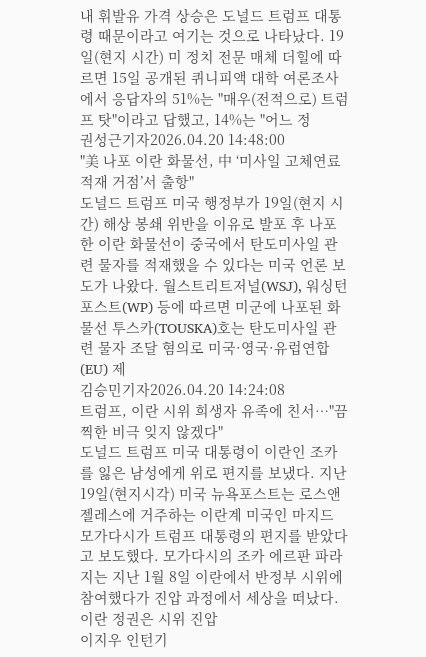내 휘발유 가격 상승은 도널드 트럼프 대통령 때문이라고 여기는 것으로 나타났다. 19일(현지 시간) 미 정치 전문 매체 더힐에 따르면 15일 공개된 퀴니피액 대학 여론조사에서 응답자의 51%는 "매우(전적으로) 트럼프 탓"이라고 답했고, 14%는 "어느 정
권성근기자2026.04.20 14:48:00
"美 나포 이란 화물선, 中 ‘미사일 고체연료 적재 거점’서 출항"
도널드 트럼프 미국 행정부가 19일(현지 시간) 해상 봉쇄 위반을 이유로 발포 후 나포한 이란 화물선이 중국에서 탄도미사일 관련 물자를 적재했을 수 있다는 미국 언론 보도가 나왔다. 월스트리트저널(WSJ), 워싱턴포스트(WP) 등에 따르면 미군에 나포된 화물선 투스카(TOUSKA)호는 탄도미사일 관련 물자 조달 혐의로 미국·영국·유럽연합(EU) 제
김승민기자2026.04.20 14:24:08
트럼프, 이란 시위 희생자 유족에 친서…"끔찍한 비극 잊지 않겠다"
도널드 트럼프 미국 대통령이 이란인 조카를 잃은 남성에게 위로 편지를 보냈다. 지난 19일(현지시각) 미국 뉴욕포스트는 로스앤젤레스에 거주하는 이란계 미국인 마지드 모가다시가 트럼프 대통령의 편지를 받았다고 보도했다. 모가다시의 조카 에르판 파라지는 지난 1월 8일 이란에서 반정부 시위에 참여했다가 진압 과정에서 세상을 떠났다. 이란 정권은 시위 진압
이지우 인턴기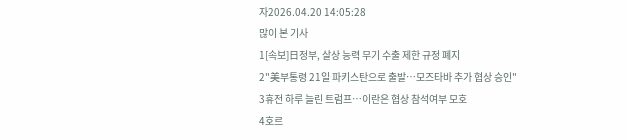자2026.04.20 14:05:28
많이 본 기사
1[속보]日정부, 살상 능력 무기 수출 제한 규정 폐지
2"美부통령 21일 파키스탄으로 출발…모즈타바 추가 협상 승인"
3휴전 하루 늘린 트럼프…이란은 협상 참석여부 모호
4호르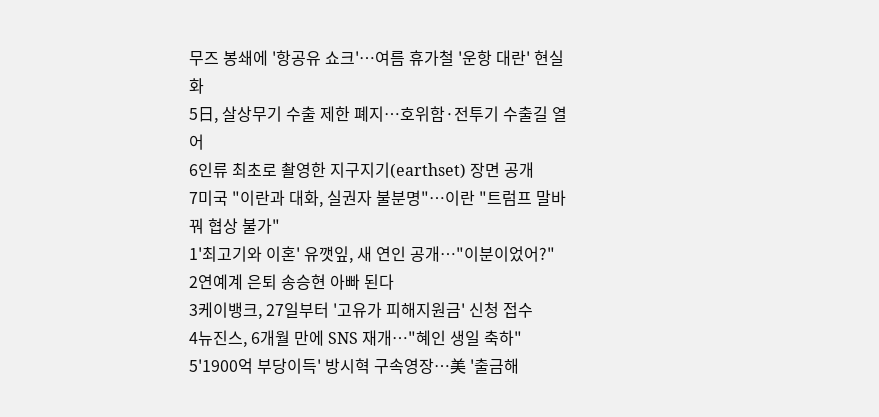무즈 봉쇄에 '항공유 쇼크'…여름 휴가철 '운항 대란' 현실화
5日, 살상무기 수출 제한 폐지…호위함·전투기 수출길 열어
6인류 최초로 촬영한 지구지기(earthset) 장면 공개
7미국 "이란과 대화, 실권자 불분명"…이란 "트럼프 말바꿔 협상 불가"
1'최고기와 이혼' 유깻잎, 새 연인 공개…"이분이었어?"
2연예계 은퇴 송승현 아빠 된다
3케이뱅크, 27일부터 '고유가 피해지원금' 신청 접수
4뉴진스, 6개월 만에 SNS 재개…"혜인 생일 축하"
5'1900억 부당이득' 방시혁 구속영장…美 '출금해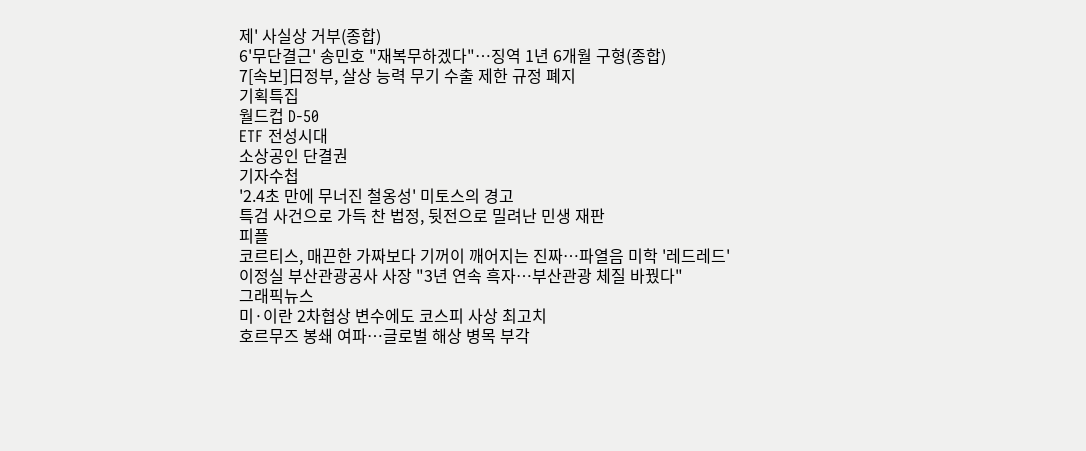제' 사실상 거부(종합)
6'무단결근' 송민호 "재복무하겠다"…징역 1년 6개월 구형(종합)
7[속보]日정부, 살상 능력 무기 수출 제한 규정 폐지
기획특집
월드컵 D-50
ETF 전성시대
소상공인 단결권
기자수첩
'2.4초 만에 무너진 철옹성' 미토스의 경고
특검 사건으로 가득 찬 법정, 뒷전으로 밀려난 민생 재판
피플
코르티스, 매끈한 가짜보다 기꺼이 깨어지는 진짜…파열음 미학 '레드레드'
이정실 부산관광공사 사장 "3년 연속 흑자…부산관광 체질 바꿨다"
그래픽뉴스
미·이란 2차협상 변수에도 코스피 사상 최고치
호르무즈 봉쇄 여파…글로벌 해상 병목 부각